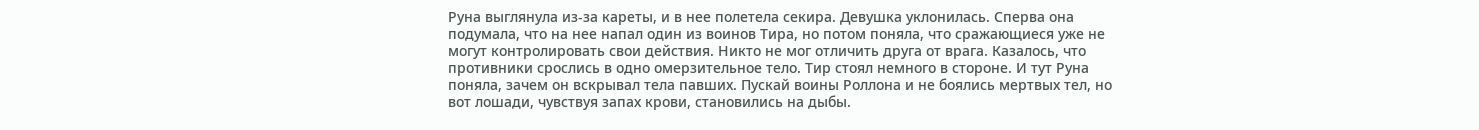Руна выглянула из-за кареты, и в нее полетела секира. Девушка уклонилась. Сперва она подумала, что на нее напал один из воинов Тира, но потом поняла, что сражающиеся уже не могут контролировать свои действия. Никто не мог отличить друга от врага. Казалось, что противники срослись в одно омерзительное тело. Тир стоял немного в стороне. И тут Руна поняла, зачем он вскрывал тела павших. Пускай воины Роллона и не боялись мертвых тел, но вот лошади, чувствуя запах крови, становились на дыбы.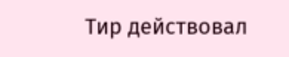Тир действовал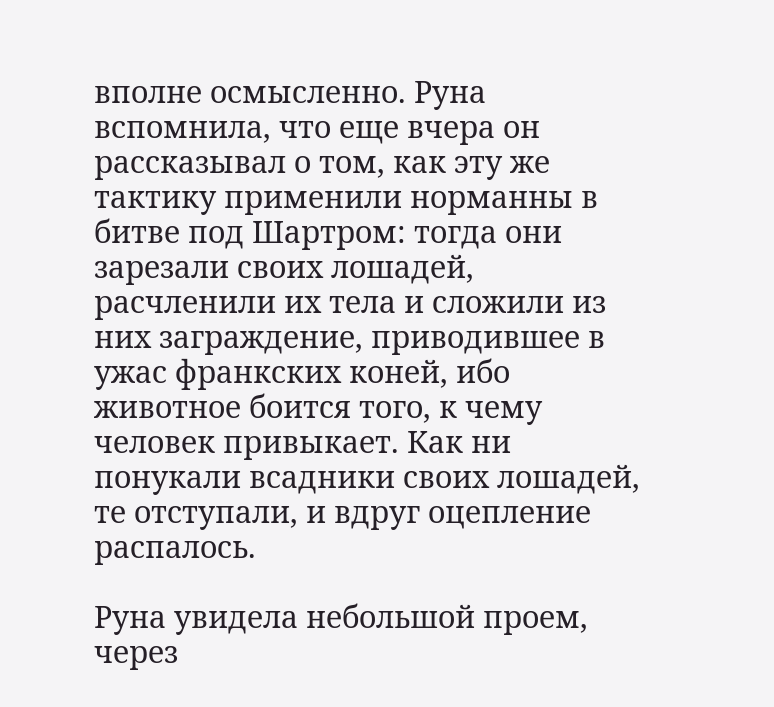вполне осмысленно. Руна вспомнила, что еще вчера он рассказывал о том, как эту же тактику применили норманны в битве под Шартром: тогда они зарезали своих лошадей, расчленили их тела и сложили из них заграждение, приводившее в ужас франкских коней, ибо животное боится того, к чему человек привыкает. Как ни понукали всадники своих лошадей, те отступали, и вдруг оцепление распалось.

Руна увидела небольшой проем, через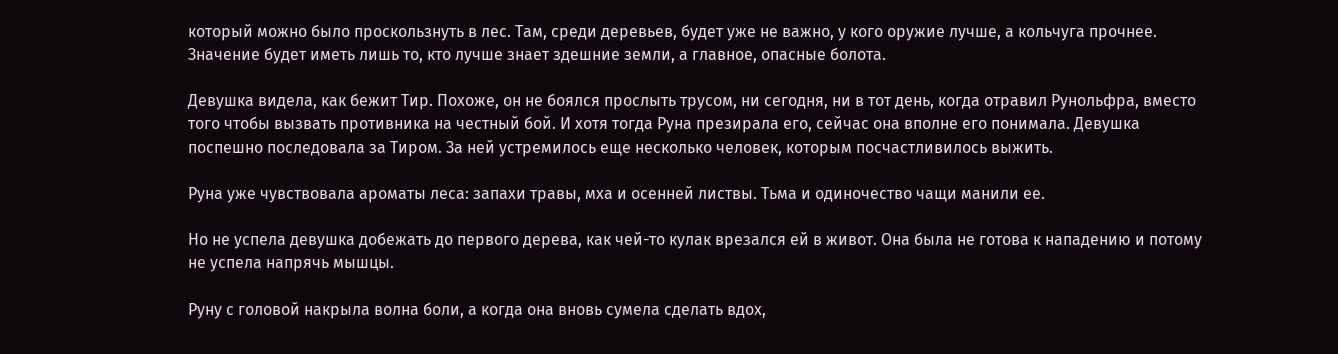который можно было проскользнуть в лес. Там, среди деревьев, будет уже не важно, у кого оружие лучше, а кольчуга прочнее. Значение будет иметь лишь то, кто лучше знает здешние земли, а главное, опасные болота.

Девушка видела, как бежит Тир. Похоже, он не боялся прослыть трусом, ни сегодня, ни в тот день, когда отравил Рунольфра, вместо того чтобы вызвать противника на честный бой. И хотя тогда Руна презирала его, сейчас она вполне его понимала. Девушка поспешно последовала за Тиром. За ней устремилось еще несколько человек, которым посчастливилось выжить.

Руна уже чувствовала ароматы леса: запахи травы, мха и осенней листвы. Тьма и одиночество чащи манили ее.

Но не успела девушка добежать до первого дерева, как чей-то кулак врезался ей в живот. Она была не готова к нападению и потому не успела напрячь мышцы.

Руну с головой накрыла волна боли, а когда она вновь сумела сделать вдох,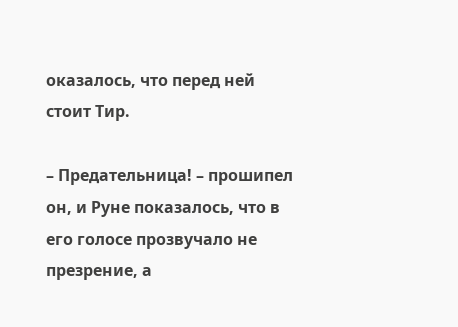оказалось, что перед ней стоит Тир.

– Предательница! – прошипел он, и Руне показалось, что в его голосе прозвучало не презрение, а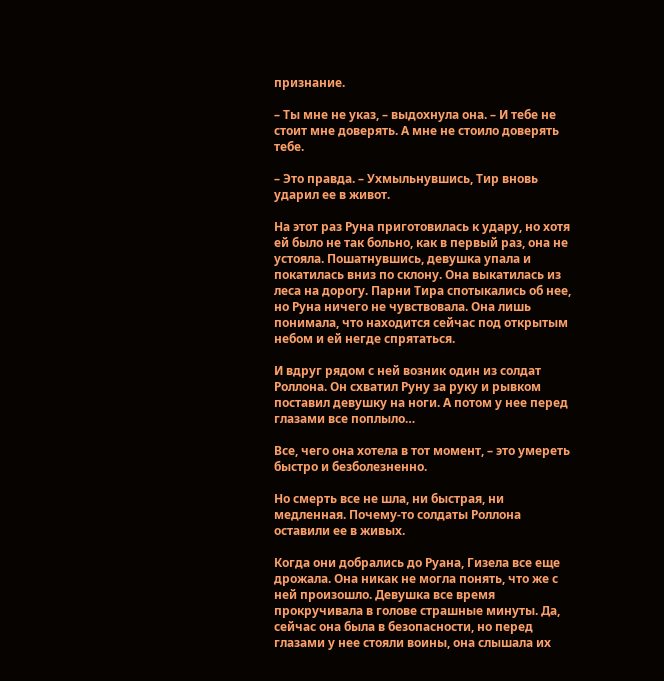признание.

– Ты мне не указ, – выдохнула она. – И тебе не стоит мне доверять. А мне не стоило доверять тебе.

– Это правда. – Ухмыльнувшись, Тир вновь ударил ее в живот.

На этот раз Руна приготовилась к удару, но хотя ей было не так больно, как в первый раз, она не устояла. Пошатнувшись, девушка упала и покатилась вниз по склону. Она выкатилась из леса на дорогу. Парни Тира спотыкались об нее, но Руна ничего не чувствовала. Она лишь понимала, что находится сейчас под открытым небом и ей негде спрятаться.

И вдруг рядом с ней возник один из солдат Роллона. Он схватил Руну за руку и рывком поставил девушку на ноги. А потом у нее перед глазами все поплыло…

Все, чего она хотела в тот момент, – это умереть быстро и безболезненно.

Но смерть все не шла, ни быстрая, ни медленная. Почему-то солдаты Роллона оставили ее в живых.

Когда они добрались до Руана, Гизела все еще дрожала. Она никак не могла понять, что же с ней произошло. Девушка все время прокручивала в голове страшные минуты. Да, сейчас она была в безопасности, но перед глазами у нее стояли воины, она слышала их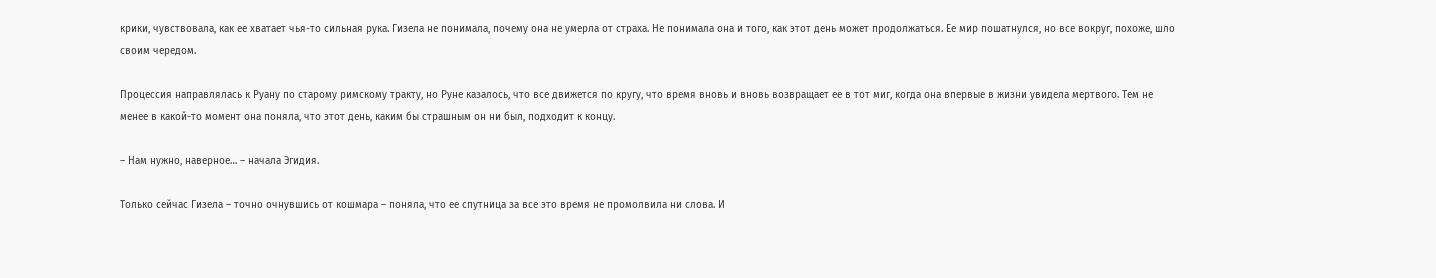крики, чувствовала, как ее хватает чья-то сильная рука. Гизела не понимала, почему она не умерла от страха. Не понимала она и того, как этот день может продолжаться. Ее мир пошатнулся, но все вокруг, похоже, шло своим чередом.

Процессия направлялась к Руану по старому римскому тракту, но Руне казалось, что все движется по кругу, что время вновь и вновь возвращает ее в тот миг, когда она впервые в жизни увидела мертвого. Тем не менее в какой-то момент она поняла, что этот день, каким бы страшным он ни был, подходит к концу.

– Нам нужно, наверное… – начала Эгидия.

Только сейчас Гизела – точно очнувшись от кошмара – поняла, что ее спутница за все это время не промолвила ни слова. И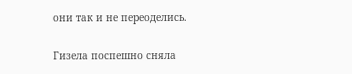они так и не переоделись.

Гизела поспешно сняла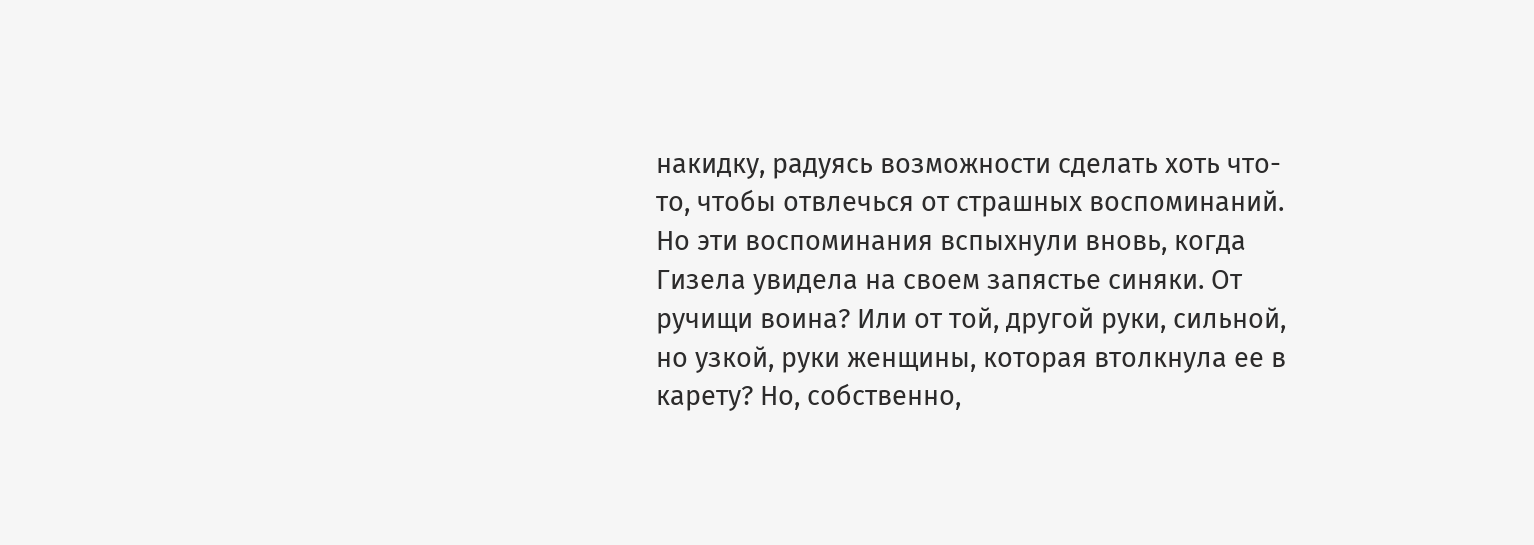накидку, радуясь возможности сделать хоть что-то, чтобы отвлечься от страшных воспоминаний. Но эти воспоминания вспыхнули вновь, когда Гизела увидела на своем запястье синяки. От ручищи воина? Или от той, другой руки, сильной, но узкой, руки женщины, которая втолкнула ее в карету? Но, собственно,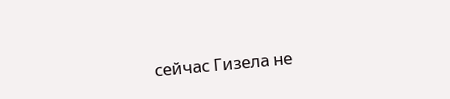сейчас Гизела не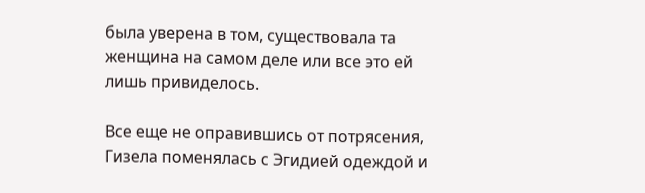была уверена в том, существовала та женщина на самом деле или все это ей лишь привиделось.

Все еще не оправившись от потрясения, Гизела поменялась с Эгидией одеждой и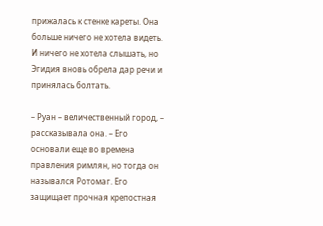прижалась к стенке кареты. Она больше ничего не хотела видеть. И ничего не хотела слышать, но Эгидия вновь обрела дар речи и принялась болтать.

– Руан – величественный город, – рассказывала она. – Его основали еще во времена правления римлян, но тогда он назывался Ротомаг. Его защищает прочная крепостная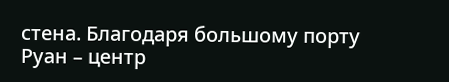стена. Благодаря большому порту Руан – центр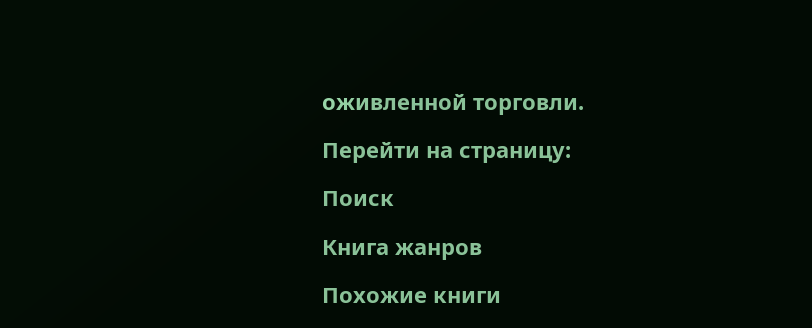оживленной торговли.

Перейти на страницу:

Поиск

Книга жанров

Похожие книги